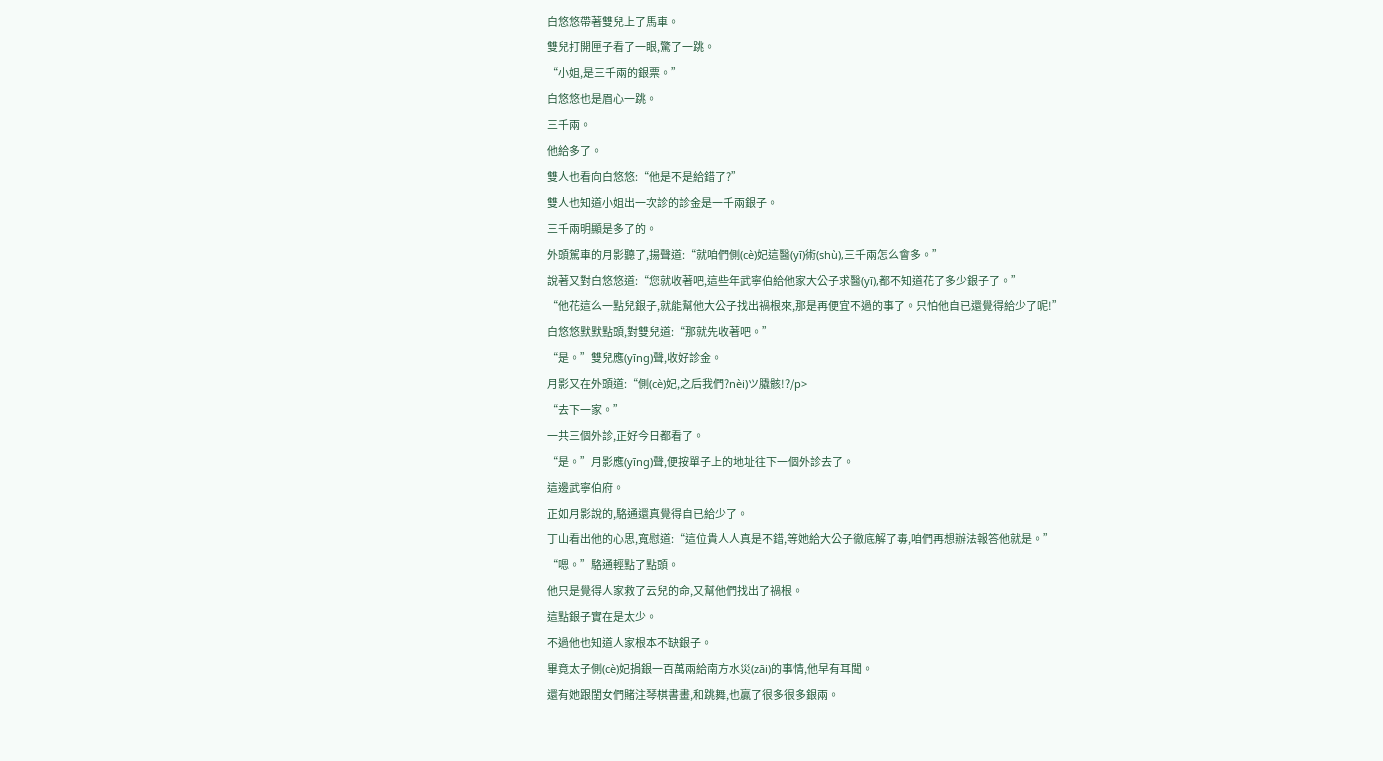白悠悠帶著雙兒上了馬車。
雙兒打開匣子看了一眼,驚了一跳。
“小姐,是三千兩的銀票。”
白悠悠也是眉心一跳。
三千兩。
他給多了。
雙人也看向白悠悠:“他是不是給錯了?”
雙人也知道小姐出一次診的診金是一千兩銀子。
三千兩明顯是多了的。
外頭駕車的月影聽了,揚聲道:“就咱們側(cè)妃這醫(yī)術(shù),三千兩怎么會多。”
說著又對白悠悠道:“您就收著吧,這些年武寧伯給他家大公子求醫(yī),都不知道花了多少銀子了。”
“他花這么一點兒銀子,就能幫他大公子找出禍根來,那是再便宜不過的事了。只怕他自已還覺得給少了呢!”
白悠悠默默點頭,對雙兒道:“那就先收著吧。”
“是。”雙兒應(yīng)聲,收好診金。
月影又在外頭道:“側(cè)妃,之后我們?nèi)ツ膬骸!?/p>
“去下一家。”
一共三個外診,正好今日都看了。
“是。”月影應(yīng)聲,便按單子上的地址往下一個外診去了。
這邊武寧伯府。
正如月影說的,駱通還真覺得自已給少了。
丁山看出他的心思,寬慰道:“這位貴人人真是不錯,等她給大公子徹底解了毒,咱們再想辦法報答他就是。”
“嗯。”駱通輕點了點頭。
他只是覺得人家救了云兒的命,又幫他們找出了禍根。
這點銀子實在是太少。
不過他也知道人家根本不缺銀子。
畢竟太子側(cè)妃捐銀一百萬兩給南方水災(zāi)的事情,他早有耳聞。
還有她跟閨女們賭注琴棋書畫,和跳舞,也贏了很多很多銀兩。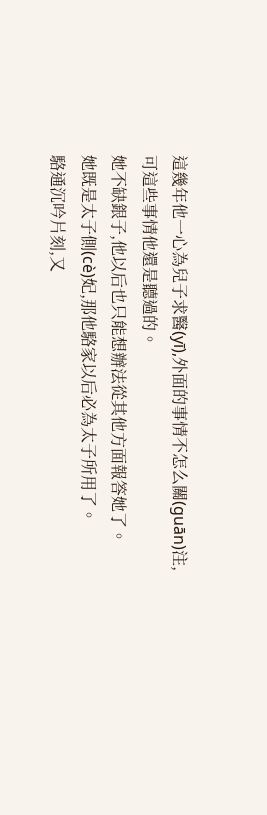這幾年他一心為兒子求醫(yī),外面的事情不怎么關(guān)注,可這些事情他還是聽過的。
她不缺銀子,他以后也只能想辦法從其他方面報答她了。
她既是太子側(cè)妃,那他駱家以后必為太子所用了。
駱通沉吟片刻,又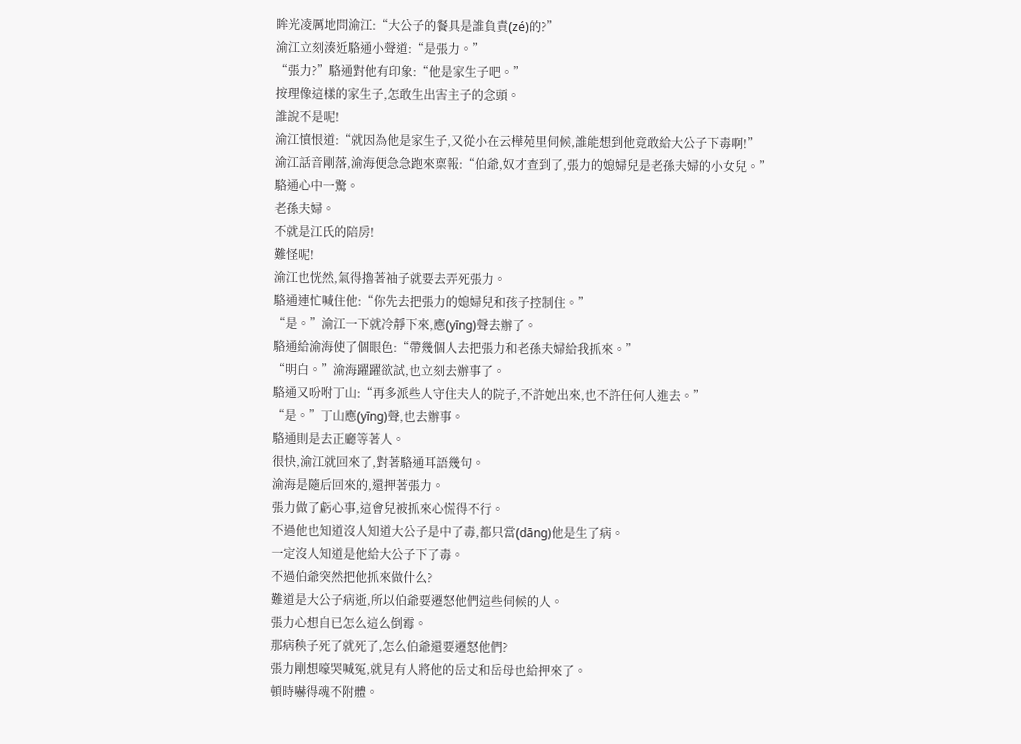眸光凌厲地問渝江:“大公子的餐具是誰負責(zé)的?”
渝江立刻湊近駱通小聲道:“是張力。”
“張力?”駱通對他有印象:“他是家生子吧。”
按理像這樣的家生子,怎敢生出害主子的念頭。
誰說不是呢!
渝江憤恨道:“就因為他是家生子,又從小在云樺苑里伺候,誰能想到他竟敢給大公子下毒啊!”
渝江話音剛落,渝海便急急跑來稟報:“伯爺,奴才查到了,張力的媳婦兒是老孫夫婦的小女兒。”
駱通心中一驚。
老孫夫婦。
不就是江氏的陪房!
難怪呢!
渝江也恍然,氣得擼著袖子就要去弄死張力。
駱通連忙喊住他:“你先去把張力的媳婦兒和孩子控制住。”
“是。”渝江一下就冷靜下來,應(yīng)聲去辦了。
駱通給渝海使了個眼色:“帶幾個人去把張力和老孫夫婦給我抓來。”
“明白。”渝海躍躍欲試,也立刻去辦事了。
駱通又吩咐丁山:“再多派些人守住夫人的院子,不許她出來,也不許任何人進去。”
“是。”丁山應(yīng)聲,也去辦事。
駱通則是去正廳等著人。
很快,渝江就回來了,對著駱通耳語幾句。
渝海是隨后回來的,還押著張力。
張力做了虧心事,這會兒被抓來心慌得不行。
不過他也知道沒人知道大公子是中了毒,都只當(dāng)他是生了病。
一定沒人知道是他給大公子下了毒。
不過伯爺突然把他抓來做什么?
難道是大公子病逝,所以伯爺要遷怒他們這些伺候的人。
張力心想自已怎么這么倒霉。
那病秧子死了就死了,怎么伯爺還要遷怒他們?
張力剛想嚎哭喊冤,就見有人將他的岳丈和岳母也給押來了。
頓時嚇得魂不附體。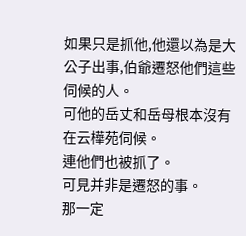如果只是抓他,他還以為是大公子出事,伯爺遷怒他們這些伺候的人。
可他的岳丈和岳母根本沒有在云樺苑伺候。
連他們也被抓了。
可見并非是遷怒的事。
那一定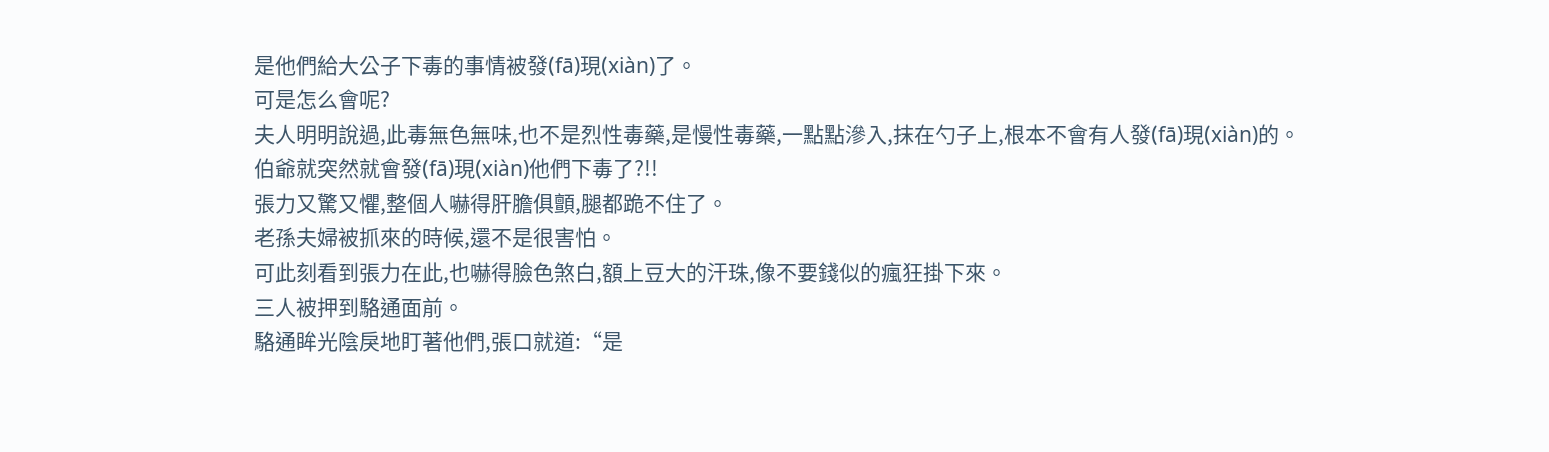是他們給大公子下毒的事情被發(fā)現(xiàn)了。
可是怎么會呢?
夫人明明說過,此毒無色無味,也不是烈性毒藥,是慢性毒藥,一點點滲入,抹在勺子上,根本不會有人發(fā)現(xiàn)的。
伯爺就突然就會發(fā)現(xiàn)他們下毒了?!!
張力又驚又懼,整個人嚇得肝膽俱顫,腿都跪不住了。
老孫夫婦被抓來的時候,還不是很害怕。
可此刻看到張力在此,也嚇得臉色煞白,額上豆大的汗珠,像不要錢似的瘋狂掛下來。
三人被押到駱通面前。
駱通眸光陰戾地盯著他們,張口就道:“是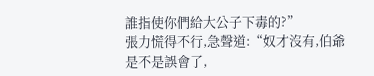誰指使你們給大公子下毒的?”
張力慌得不行,急聲道:“奴才沒有,伯爺是不是誤會了,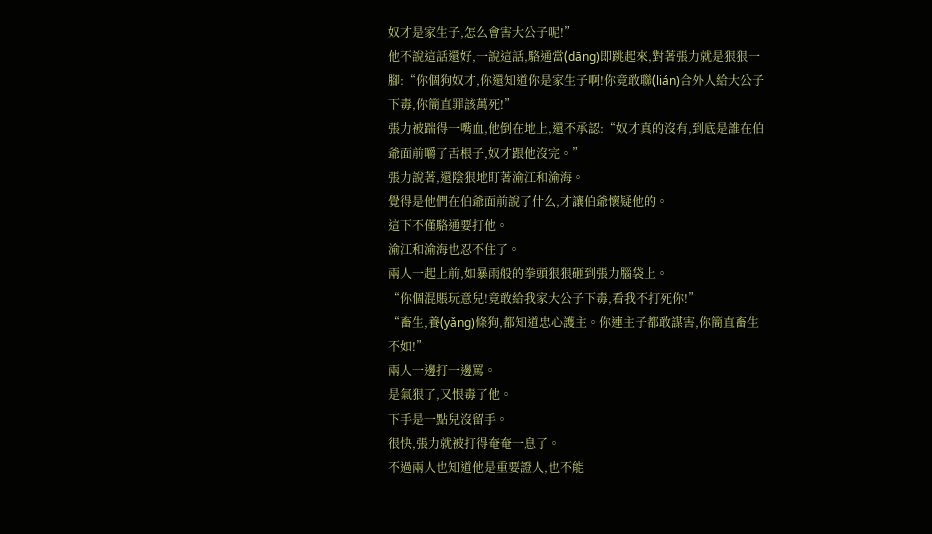奴才是家生子,怎么會害大公子呢!”
他不說這話還好,一說這話,駱通當(dāng)即跳起來,對著張力就是狠狠一腳:“你個狗奴才,你還知道你是家生子啊!你竟敢聯(lián)合外人給大公子下毒,你簡直罪該萬死!”
張力被踹得一嘴血,他倒在地上,還不承認:“奴才真的沒有,到底是誰在伯爺面前嚼了舌根子,奴才跟他沒完。”
張力說著,還陰狠地盯著渝江和渝海。
覺得是他們在伯爺面前說了什么,才讓伯爺懷疑他的。
這下不僅駱通要打他。
渝江和渝海也忍不住了。
兩人一起上前,如暴雨般的拳頭狠狠砸到張力腦袋上。
“你個混賬玩意兒!竟敢給我家大公子下毒,看我不打死你!”
“畜生,養(yǎng)條狗,都知道忠心護主。你連主子都敢謀害,你簡直畜生不如!”
兩人一邊打一邊罵。
是氣狠了,又恨毒了他。
下手是一點兒沒留手。
很快,張力就被打得奄奄一息了。
不過兩人也知道他是重要證人,也不能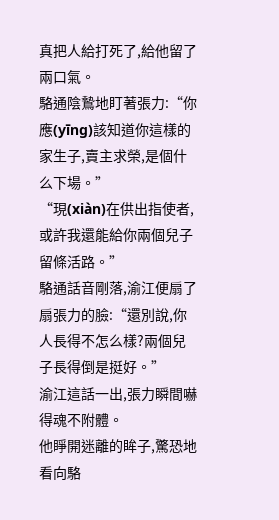真把人給打死了,給他留了兩口氣。
駱通陰鷙地盯著張力:“你應(yīng)該知道你這樣的家生子,賣主求榮,是個什么下場。”
“現(xiàn)在供出指使者,或許我還能給你兩個兒子留條活路。”
駱通話音剛落,渝江便扇了扇張力的臉:“還別說,你人長得不怎么樣?兩個兒子長得倒是挺好。”
渝江這話一出,張力瞬間嚇得魂不附體。
他睜開迷離的眸子,驚恐地看向駱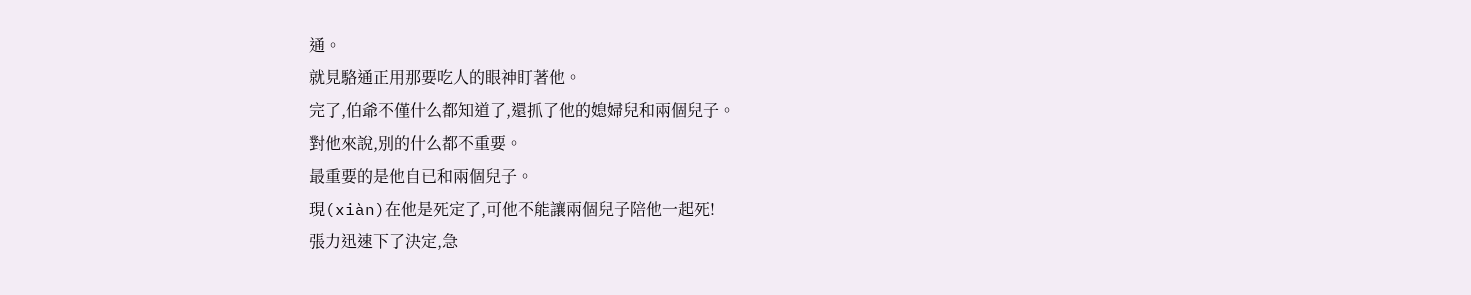通。
就見駱通正用那要吃人的眼神盯著他。
完了,伯爺不僅什么都知道了,還抓了他的媳婦兒和兩個兒子。
對他來說,別的什么都不重要。
最重要的是他自已和兩個兒子。
現(xiàn)在他是死定了,可他不能讓兩個兒子陪他一起死!
張力迅速下了決定,急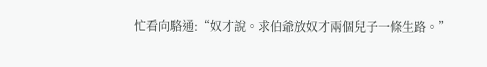忙看向駱通:“奴才說。求伯爺放奴才兩個兒子一條生路。”